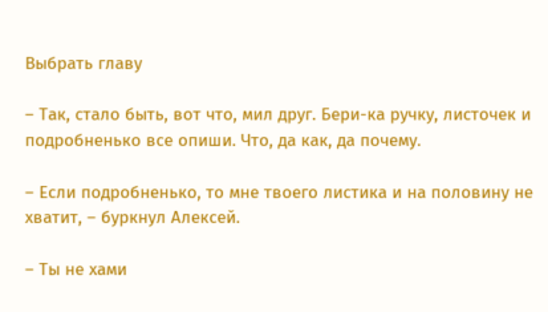Выбрать главу

– Так, стало быть, вот что, мил друг. Бери-ка ручку, листочек и подробненько все опиши. Что, да как, да почему.

– Если подробненько, то мне твоего листика и на половину не хватит, – буркнул Алексей.

– Ты не хами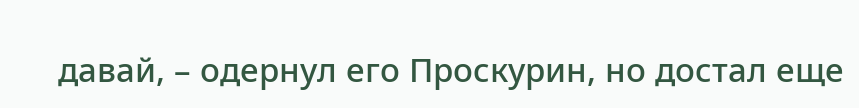давай, – одернул его Проскурин, но достал еще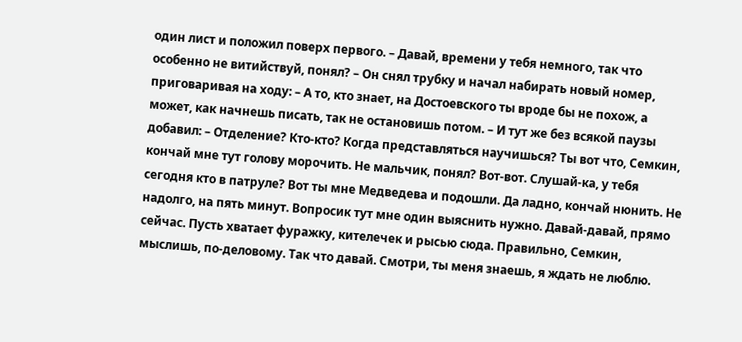один лист и положил поверх первого. – Давай, времени у тебя немного, так что особенно не витийствуй, понял? – Он снял трубку и начал набирать новый номер, приговаривая на ходу: – А то, кто знает, на Достоевского ты вроде бы не похож, а может, как начнешь писать, так не остановишь потом. – И тут же без всякой паузы добавил: – Отделение? Кто-кто? Когда представляться научишься? Ты вот что, Семкин, кончай мне тут голову морочить. Не мальчик, понял? Вот-вот. Слушай-ка, у тебя сегодня кто в патруле? Вот ты мне Медведева и подошли. Да ладно, кончай нюнить. Не надолго, на пять минут. Вопросик тут мне один выяснить нужно. Давай-давай, прямо сейчас. Пусть хватает фуражку, кителечек и рысью сюда. Правильно, Семкин, мыслишь, по-деловому. Так что давай. Смотри, ты меня знаешь, я ждать не люблю.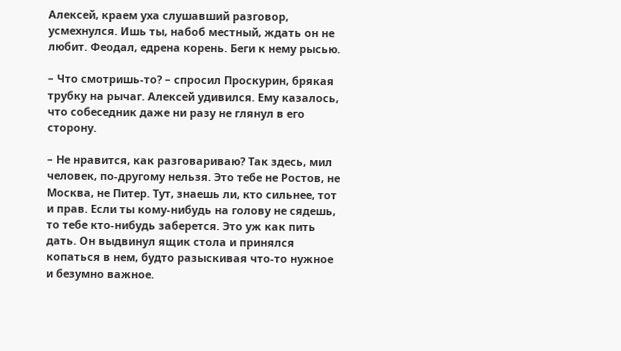Алексей, краем уха слушавший разговор, усмехнулся. Ишь ты, набоб местный, ждать он не любит. Феодал, едрена корень. Беги к нему рысью.

– Что смотришь-то? – спросил Проскурин, брякая трубку на рычаг. Алексей удивился. Ему казалось, что собеседник даже ни разу не глянул в его сторону.

– Не нравится, как разговариваю? Так здесь, мил человек, по-другому нельзя. Это тебе не Ростов, не Москва, не Питер. Тут, знаешь ли, кто сильнее, тот и прав. Если ты кому-нибудь на голову не сядешь, то тебе кто-нибудь заберется. Это уж как пить дать. Он выдвинул ящик стола и принялся копаться в нем, будто разыскивая что-то нужное и безумно важное.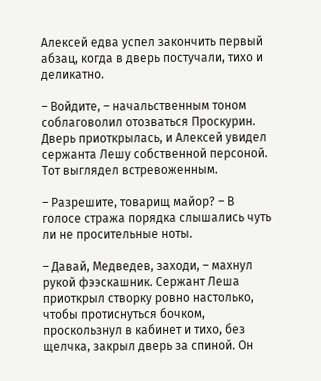Алексей едва успел закончить первый абзац, когда в дверь постучали, тихо и деликатно.

– Войдите, – начальственным тоном соблаговолил отозваться Проскурин. Дверь приоткрылась, и Алексей увидел сержанта Лешу собственной персоной. Тот выглядел встревоженным.

– Разрешите, товарищ майор? – В голосе стража порядка слышались чуть ли не просительные ноты.

– Давай, Медведев, заходи, – махнул рукой фээскашник. Сержант Леша приоткрыл створку ровно настолько, чтобы протиснуться бочком, проскользнул в кабинет и тихо, без щелчка, закрыл дверь за спиной. Он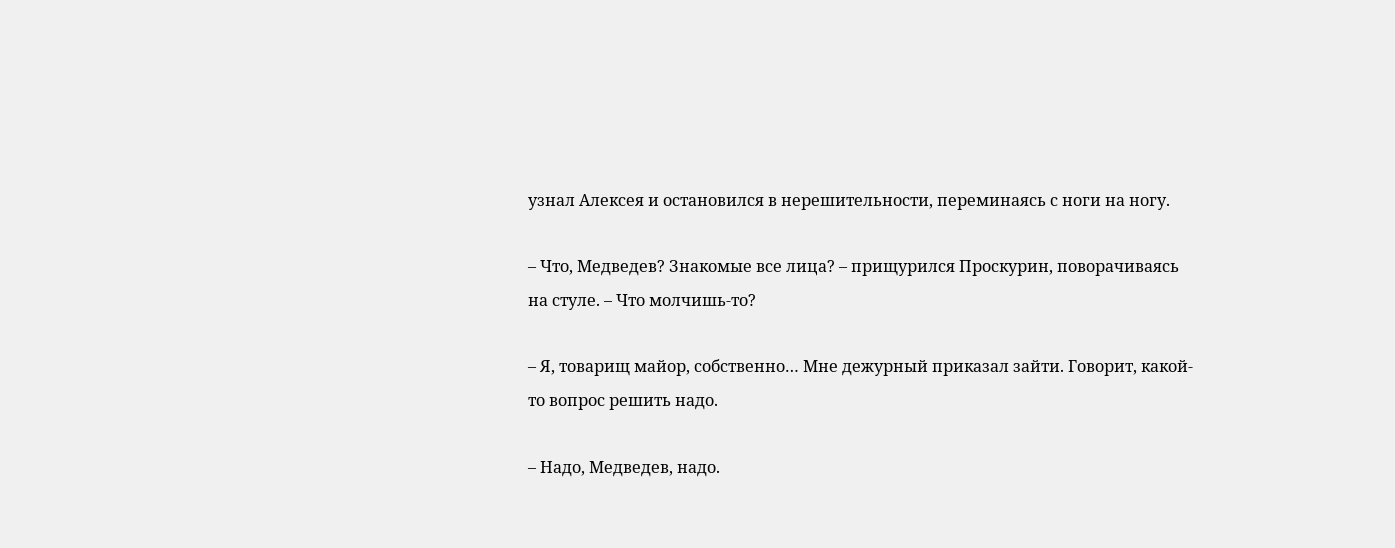узнал Алексея и остановился в нерешительности, переминаясь с ноги на ногу.

– Что, Медведев? Знакомые все лица? – прищурился Проскурин, поворачиваясь на стуле. – Что молчишь-то?

– Я, товарищ майор, собственно… Мне дежурный приказал зайти. Говорит, какой-то вопрос решить надо.

– Надо, Медведев, надо.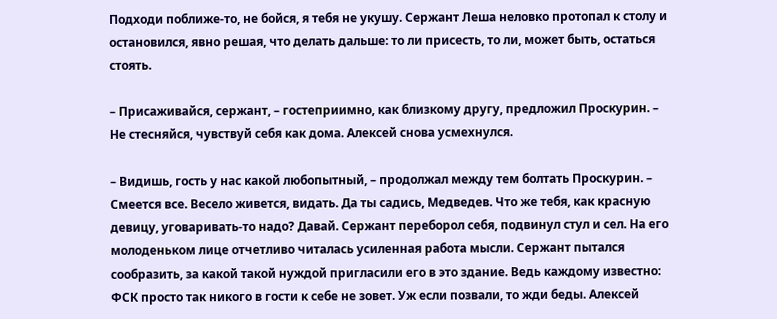Подходи поближе-то, не бойся, я тебя не укушу. Сержант Леша неловко протопал к столу и остановился, явно решая, что делать дальше: то ли присесть, то ли, может быть, остаться стоять.

– Присаживайся, сержант, – гостеприимно, как близкому другу, предложил Проскурин. – Не стесняйся, чувствуй себя как дома. Алексей снова усмехнулся.

– Видишь, гость у нас какой любопытный, – продолжал между тем болтать Проскурин. – Смеется все. Весело живется, видать. Да ты садись, Медведев. Что же тебя, как красную девицу, уговаривать-то надо? Давай. Сержант переборол себя, подвинул стул и сел. На его молоденьком лице отчетливо читалась усиленная работа мысли. Сержант пытался сообразить, за какой такой нуждой пригласили его в это здание. Ведь каждому известно: ФСК просто так никого в гости к себе не зовет. Уж если позвали, то жди беды. Алексей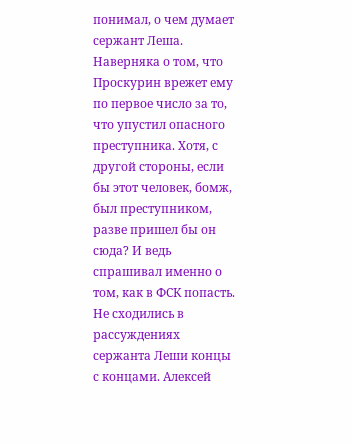понимал, о чем думает сержант Леша. Наверняка о том, что Проскурин врежет ему по первое число за то, что упустил опасного преступника. Хотя, с другой стороны, если бы этот человек, бомж, был преступником, разве пришел бы он сюда? И ведь спрашивал именно о том, как в ФСК попасть. Не сходились в рассуждениях сержанта Леши концы с концами. Алексей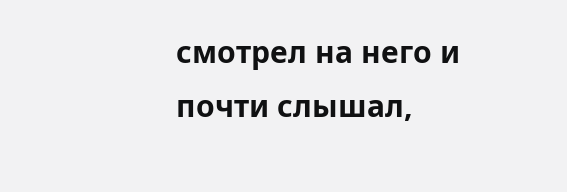смотрел на него и почти слышал,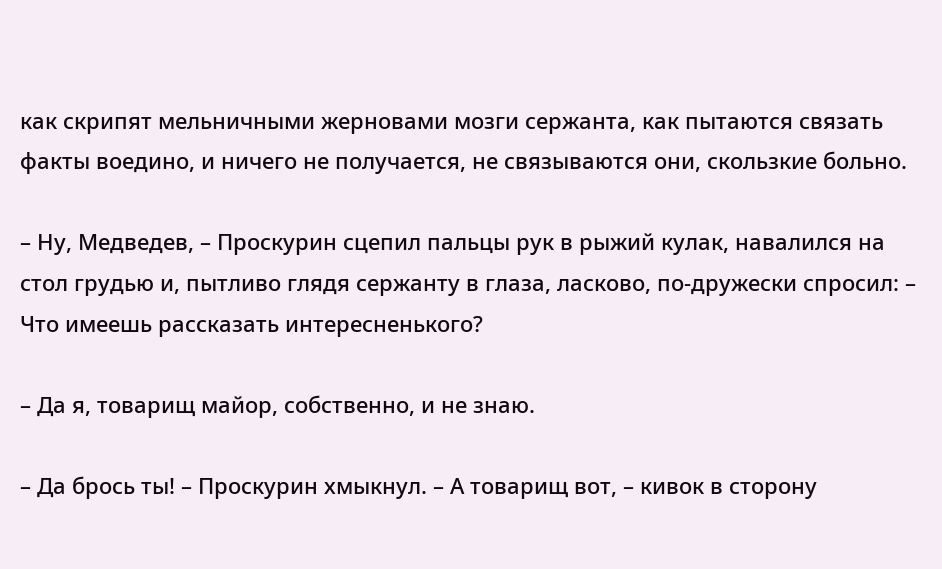как скрипят мельничными жерновами мозги сержанта, как пытаются связать факты воедино, и ничего не получается, не связываются они, скользкие больно.

– Ну, Медведев, – Проскурин сцепил пальцы рук в рыжий кулак, навалился на стол грудью и, пытливо глядя сержанту в глаза, ласково, по-дружески спросил: – Что имеешь рассказать интересненького?

– Да я, товарищ майор, собственно, и не знаю.

– Да брось ты! – Проскурин хмыкнул. – А товарищ вот, – кивок в сторону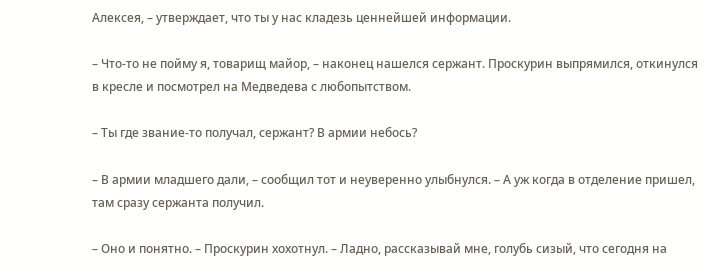Алексея, – утверждает, что ты у нас кладезь ценнейшей информации.

– Что-то не пойму я, товарищ майор, – наконец нашелся сержант. Проскурин выпрямился, откинулся в кресле и посмотрел на Медведева с любопытством.

– Ты где звание-то получал, сержант? В армии небось?

– В армии младшего дали, – сообщил тот и неуверенно улыбнулся. – А уж когда в отделение пришел, там сразу сержанта получил.

– Оно и понятно. – Проскурин хохотнул. – Ладно, рассказывай мне, голубь сизый, что сегодня на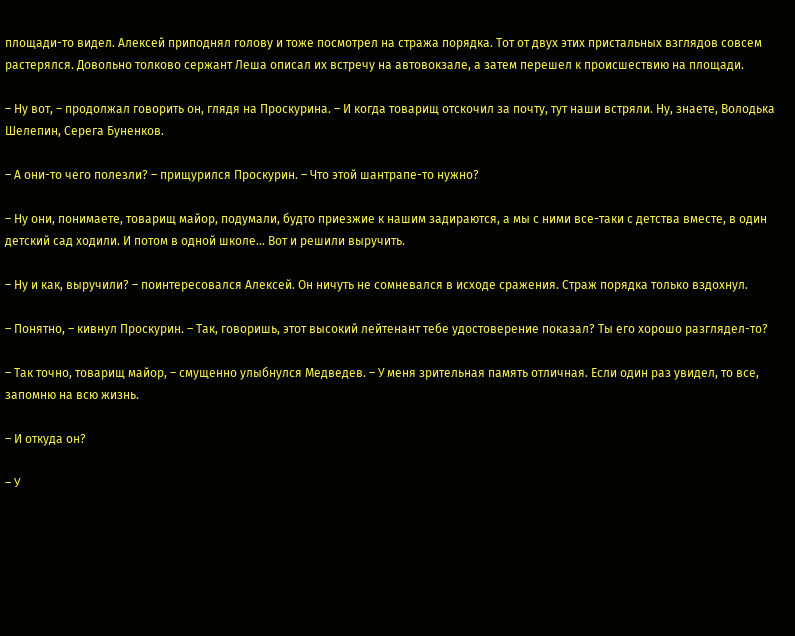площади-то видел. Алексей приподнял голову и тоже посмотрел на стража порядка. Тот от двух этих пристальных взглядов совсем растерялся. Довольно толково сержант Леша описал их встречу на автовокзале, а затем перешел к происшествию на площади.

– Ну вот, – продолжал говорить он, глядя на Проскурина. – И когда товарищ отскочил за почту, тут наши встряли. Ну, знаете, Володька Шелепин, Серега Буненков.

– А они-то чего полезли? – прищурился Проскурин. – Что этой шантрапе-то нужно?

– Ну они, понимаете, товарищ майор, подумали, будто приезжие к нашим задираются, а мы с ними все-таки с детства вместе, в один детский сад ходили. И потом в одной школе… Вот и решили выручить.

– Ну и как, выручили? – поинтересовался Алексей. Он ничуть не сомневался в исходе сражения. Страж порядка только вздохнул.

– Понятно, – кивнул Проскурин. – Так, говоришь, этот высокий лейтенант тебе удостоверение показал? Ты его хорошо разглядел-то?

– Так точно, товарищ майор, – смущенно улыбнулся Медведев. – У меня зрительная память отличная. Если один раз увидел, то все, запомню на всю жизнь.

– И откуда он?

– У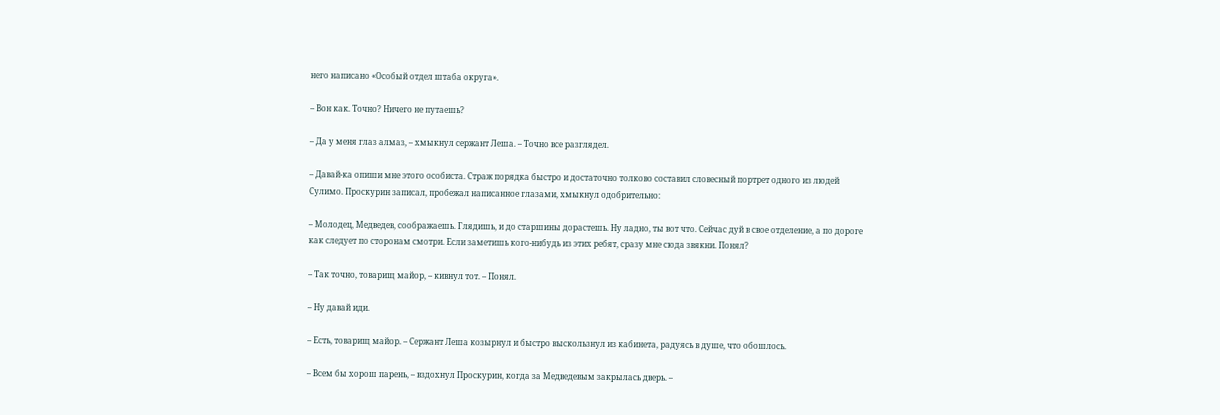него написано «Особый отдел штаба округа».

– Вон как. Точно? Ничего не путаешь?

– Да у меня глаз алмаз, – хмыкнул сержант Леша. – Точно все разглядел.

– Давай-ка опиши мне этого особиста. Страж порядка быстро и достаточно толково составил словесный портрет одного из людей Сулимо. Проскурин записал, пробежал написанное глазами, хмыкнул одобрительно:

– Молодец, Медведев, соображаешь. Глядишь, и до старшины дорастешь. Ну ладно, ты вот что. Сейчас дуй в свое отделение, а по дороге как следует по сторонам смотри. Если заметишь кого-нибудь из этих ребят, сразу мне сюда звякни. Понял?

– Так точно, товарищ майор, – кивнул тот. – Понял.

– Ну давай иди.

– Есть, товарищ майор. – Сержант Леша козырнул и быстро выскользнул из кабинета, радуясь в душе, что обошлось.

– Всем бы хорош парень, – вздохнул Проскурин, когда за Медведевым закрылась дверь. –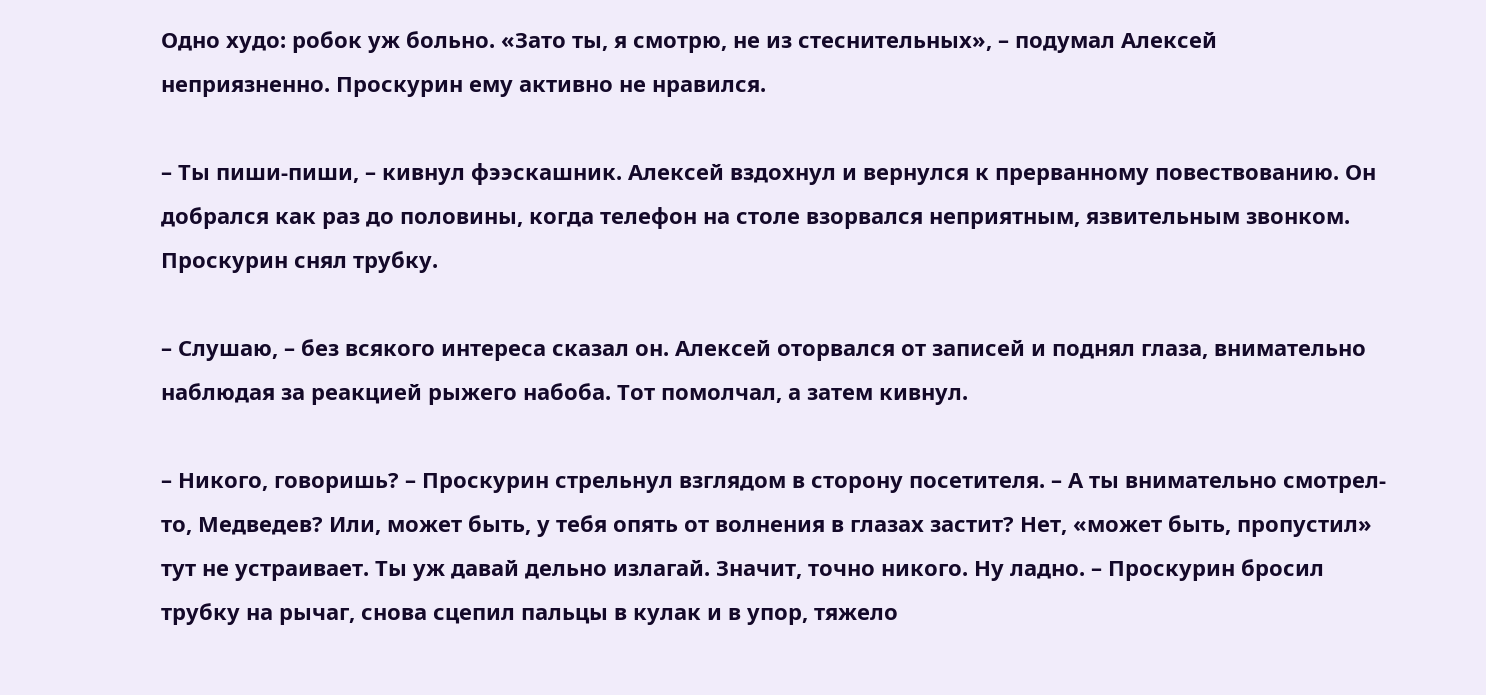Одно худо: робок уж больно. «Зато ты, я смотрю, не из стеснительных», – подумал Алексей неприязненно. Проскурин ему активно не нравился.

– Ты пиши-пиши, – кивнул фээскашник. Алексей вздохнул и вернулся к прерванному повествованию. Он добрался как раз до половины, когда телефон на столе взорвался неприятным, язвительным звонком. Проскурин снял трубку.

– Слушаю, – без всякого интереса сказал он. Алексей оторвался от записей и поднял глаза, внимательно наблюдая за реакцией рыжего набоба. Тот помолчал, а затем кивнул.

– Никого, говоришь? – Проскурин стрельнул взглядом в сторону посетителя. – А ты внимательно смотрел-то, Медведев? Или, может быть, у тебя опять от волнения в глазах застит? Нет, «может быть, пропустил» тут не устраивает. Ты уж давай дельно излагай. Значит, точно никого. Ну ладно. – Проскурин бросил трубку на рычаг, снова сцепил пальцы в кулак и в упор, тяжело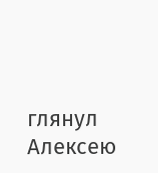глянул Алексею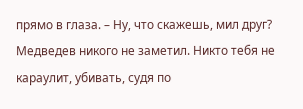прямо в глаза. – Ну, что скажешь, мил друг? Медведев никого не заметил. Никто тебя не караулит, убивать, судя по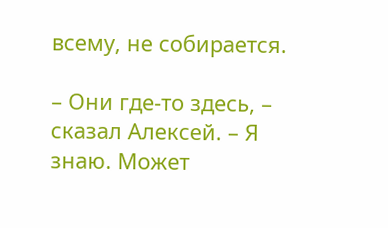всему, не собирается.

– Они где-то здесь, – сказал Алексей. – Я знаю. Может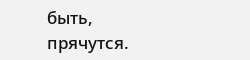быть, прячутся.